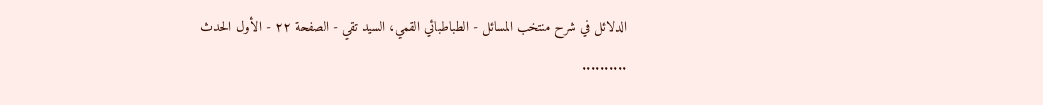الدلائل في شرح منتخب المسائل - الطباطبائي القمي، السید تقي - الصفحة ٢٢ - الأول الحدث
..........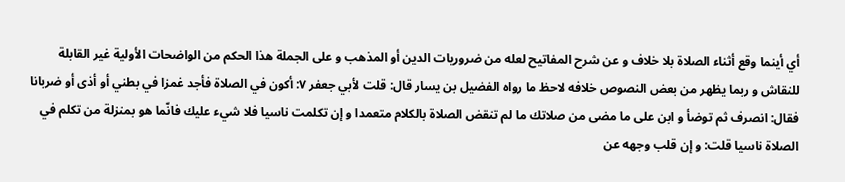أي أينما وقع أثناء الصلاة بلا خلاف و عن شرح المفاتيح لعله من ضروريات الدين أو المذهب و على الجملة هذا الحكم من الواضحات الأولية غير القابلة للنقاش و ربما يظهر من بعض النصوص خلافه لاحظ ما رواه الفضيل بن يسار قال: قلت لأبي جعفر ٧: أكون في الصلاة فأجد غمزا في بطني أو أذى أو ضربانا فقال: انصرف ثم توضأ و ابن على ما مضى من صلاتك ما لم تنقض الصلاة بالكلام متعمدا و إن تكلمت ناسيا فلا شيء عليك فانّما هو بمنزلة من تكلم في الصلاة ناسيا قلت: و إن قلب وجهه عن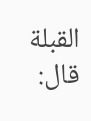القبلة قال: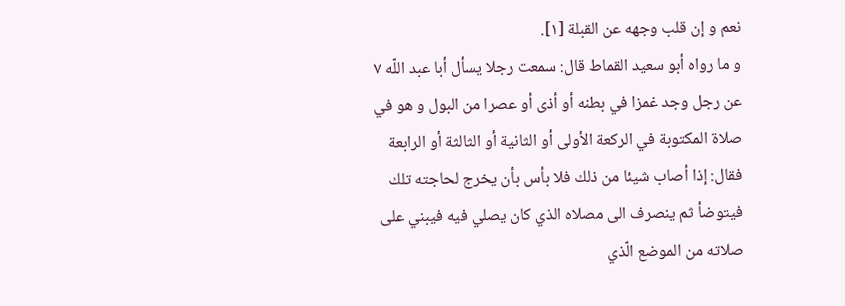نعم و إن قلب وجهه عن القبلة [١].
و ما رواه أبو سعيد القماط قال: سمعت رجلا يسأل أبا عبد اللّه ٧ عن رجل وجد غمزا في بطنه أو أذى أو عصرا من البول و هو في صلاة المكتوبة في الركعة الأولى أو الثانية أو الثالثة أو الرابعة فقال: إذا أصاب شيئا من ذلك فلا بأس بأن يخرج لحاجته تلك فيتوضأ ثم ينصرف الى مصلاه الذي كان يصلي فيه فيبني على صلاته من الموضع الّذي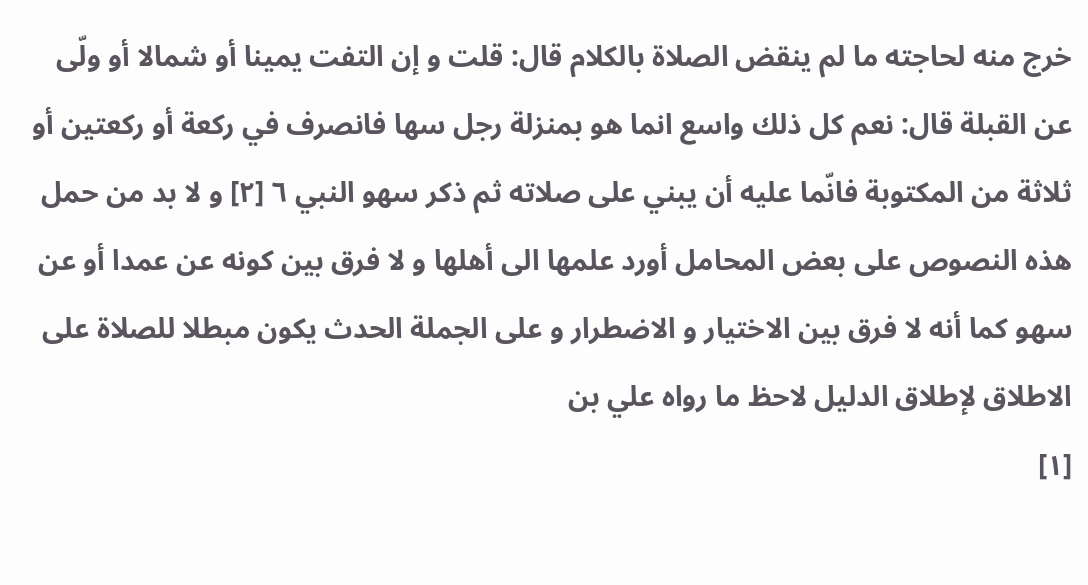خرج منه لحاجته ما لم ينقض الصلاة بالكلام قال: قلت و إن التفت يمينا أو شمالا أو ولّى عن القبلة قال: نعم كل ذلك واسع انما هو بمنزلة رجل سها فانصرف في ركعة أو ركعتين أو ثلاثة من المكتوبة فانّما عليه أن يبني على صلاته ثم ذكر سهو النبي ٦ [٢] و لا بد من حمل هذه النصوص على بعض المحامل أورد علمها الى أهلها و لا فرق بين كونه عن عمدا أو عن سهو كما أنه لا فرق بين الاختيار و الاضطرار و على الجملة الحدث يكون مبطلا للصلاة على الاطلاق لإطلاق الدليل لاحظ ما رواه علي بن
[١]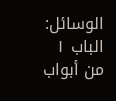الوسائل: الباب ١ من أبواب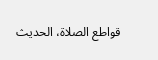قواطع الصلاة، الحديث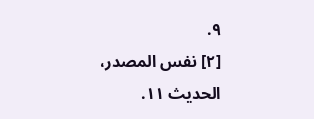٩.
[٢] نفس المصدر، الحديث ١١.